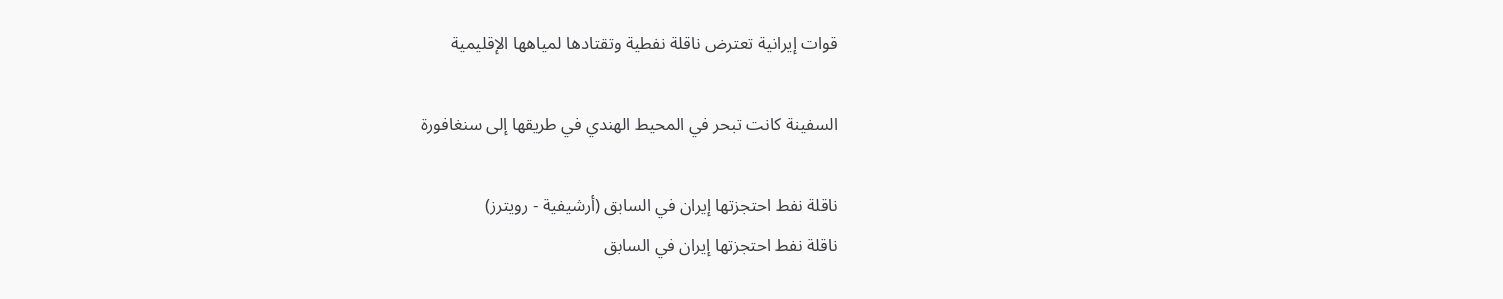قوات إيرانية تعترض ناقلة نفطية وتقتادها لمياهها الإقليمية

السفينة كانت تبحر في المحيط الهندي في طريقها إلى سنغافورة

ناقلة نفط احتجزتها إيران في السابق (أرشيفية - رويترز)
ناقلة نفط احتجزتها إيران في السابق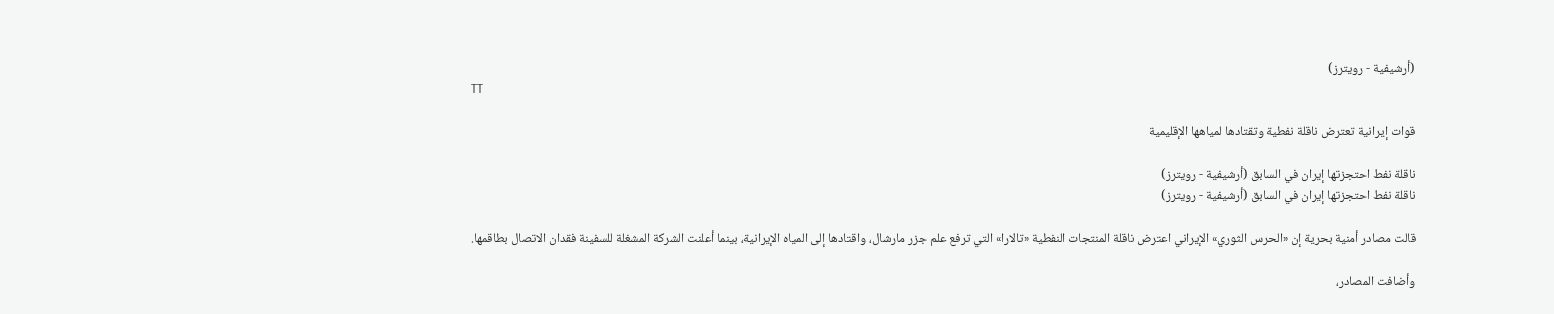(أرشيفية - رويترز)
TT

قوات إيرانية تعترض ناقلة نفطية وتقتادها لمياهها الإقليمية

ناقلة نفط احتجزتها إيران في السابق (أرشيفية - رويترز)
ناقلة نفط احتجزتها إيران في السابق (أرشيفية - رويترز)

قالت مصادر أمنية بحرية إن «الحرس الثوري» الإيراني اعترض ناقلة المنتجات النفطية «تالارا» التي ترفع علم جزر مارشال، واقتادها إلى المياه الإيرانية، بينما أعلنت الشركة المشغلة للسفينة فقدان الاتصال بطاقمها.

وأضافت المصادر،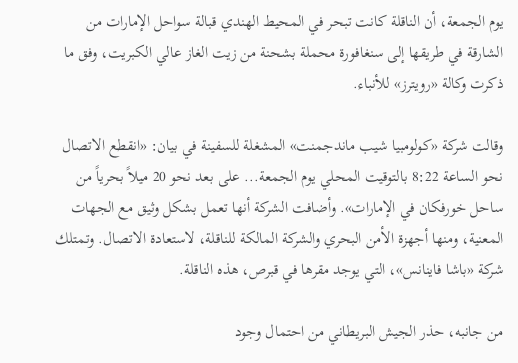يوم الجمعة، أن الناقلة كانت تبحر في المحيط الهندي قبالة سواحل الإمارات من الشارقة في طريقها إلى سنغافورة محملة بشحنة من زيت الغاز عالي الكبريت، وفق ما ذكرت وكالة «رويترز» للأنباء.

وقالت شركة «كولومبيا شيب ماندجمنت» المشغلة للسفينة في بيان: «انقطع الاتصال نحو الساعة 8:22 بالتوقيت المحلي يوم الجمعة... على بعد نحو 20 ميلاً بحرياً من ساحل خورفكان في الإمارات». وأضافت الشركة أنها تعمل بشكل وثيق مع الجهات المعنية، ومنها أجهزة الأمن البحري والشركة المالكة للناقلة، لاستعادة الاتصال. وتمتلك شركة «باشا فاينانس»، التي يوجد مقرها في قبرص، هذه الناقلة.

من جانبه، حذر الجيش البريطاني من احتمال وجود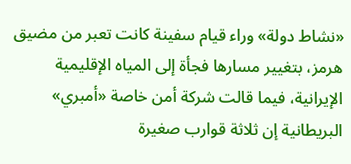«نشاط دولة» وراء قيام سفينة كانت تعبر من مضيق هرمز، بتغيير مسارها فجأة إلى المياه الإقليمية الإيرانية، فيما قالت شركة أمن خاصة «أمبري» البريطانية إن ثلاثة قوارب صغيرة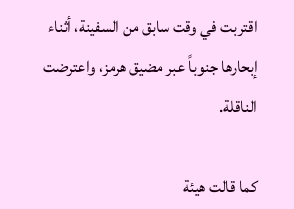اقتربت في وقت سابق من السفينة، أثناء إبحارها جنوباً عبر مضيق هرمز، واعترضت الناقلة.

كما قالت هيئة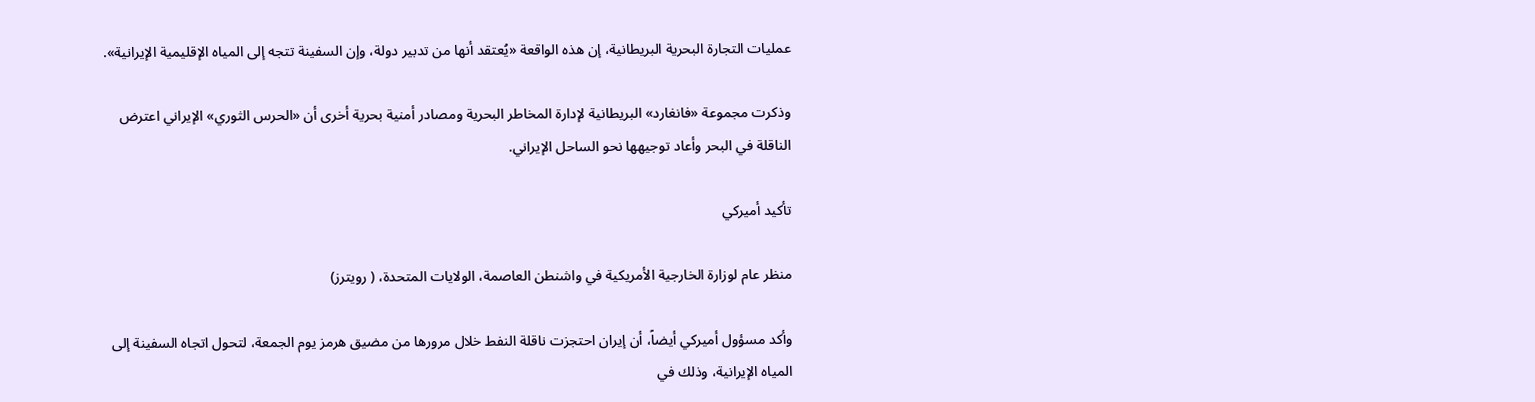عمليات التجارة البحرية البريطانية، إن هذه الواقعة «يُعتقد أنها من تدبير دولة، وإن السفينة تتجه إلى المياه الإقليمية الإيرانية».

وذكرت مجموعة «فانغارد» البريطانية لإدارة المخاطر البحرية ومصادر أمنية بحرية أخرى أن «الحرس الثوري» الإيراني اعترض الناقلة في البحر وأعاد توجيهها نحو الساحل الإيراني.

تأكيد أميركي

منظر عام لوزارة الخارجية الأمريكية في واشنطن العاصمة، الولايات المتحدة، ( رويترز)

وأكد مسؤول أميركي أيضاً، أن إيران احتجزت ناقلة النفط خلال مرورها من مضيق هرمز يوم الجمعة، لتحول اتجاه السفينة إلى المياه الإيرانية، وذلك في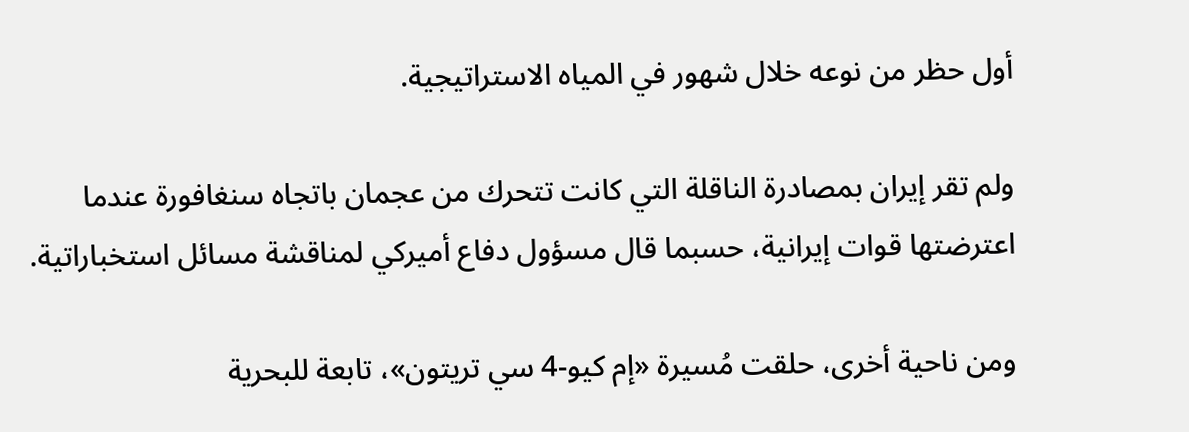أول حظر من نوعه خلال شهور في المياه الاستراتيجية.

ولم تقر إيران بمصادرة الناقلة التي كانت تتحرك من عجمان باتجاه سنغافورة عندما اعترضتها قوات إيرانية، حسبما قال مسؤول دفاع أميركي لمناقشة مسائل استخباراتية.

ومن ناحية أخرى، حلقت مُسيرة «إم كيو-4 سي تريتون»، تابعة للبحرية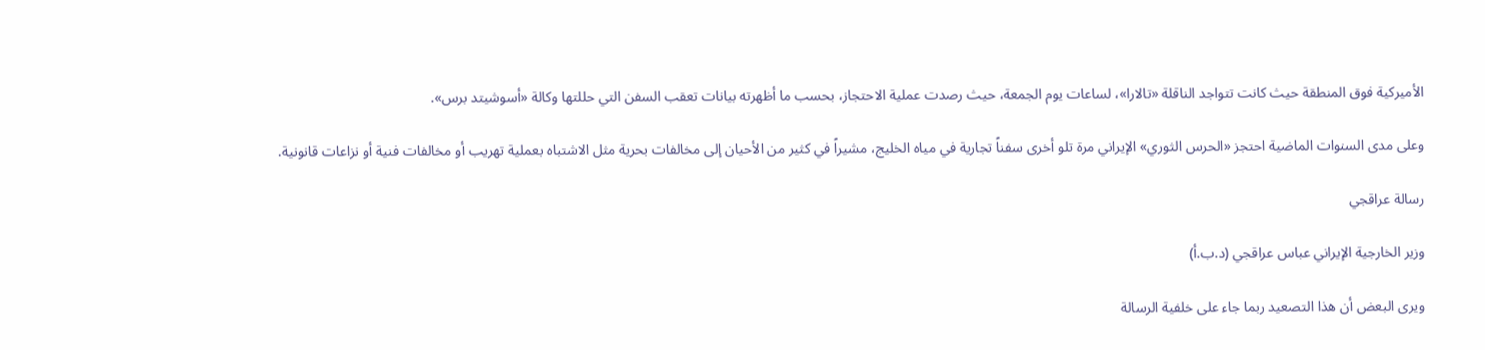الأميركية فوق المنطقة حيث كانت تتواجد الناقلة «تالارا»، لساعات يوم الجمعة، حيث رصدت عملية الاحتجاز، بحسب ما أظهرته بيانات تعقب السفن التي حللتها وكالة «أسوشيتد برس».

وعلى مدى السنوات الماضية احتجز «الحرس الثوري» الإيراني مرة تلو أخرى سفناً تجارية في مياه الخليج، مشيراً في كثير من الأحيان إلى مخالفات بحرية مثل الاشتباه بعملية تهريب أو مخالفات فنية أو نزاعات قانونية.

رسالة عراقجي

وزير الخارجية الإيراني عباس عراقجي (د.ب.أ)

ويرى البعض أن هذا التصعيد ربما جاء على خلفية الرسالة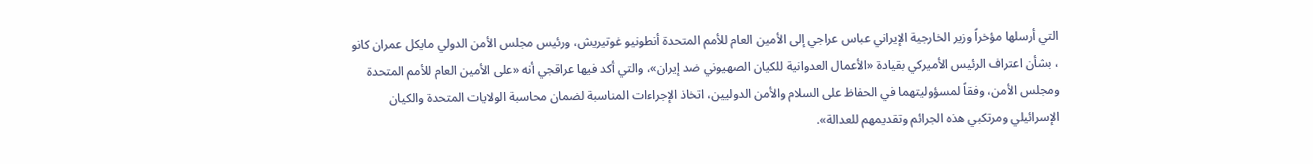التي أرسلها مؤخراً وزير الخارجية الإيراني عباس عراجي إلى الأمين العام للأمم المتحدة أنطونيو غوتيريش، ورئيس مجلس الأمن الدولي مايكل عمران كانو ، بشأن اعتراف الرئيس الأميركي بقيادة «الأعمال العدوانية للكيان الصهيوني ضد إيران»، والتي أكد فيها عراقجي أنه «على الأمين العام للأمم المتحدة ومجلس الأمن، وفقاً لمسؤوليتهما في الحفاظ على السلام والأمن الدوليين، اتخاذ الإجراءات المناسبة لضمان محاسبة الولايات المتحدة والكيان الإسرائيلي ومرتكبي هذه الجرائم وتقديمهم للعدالة».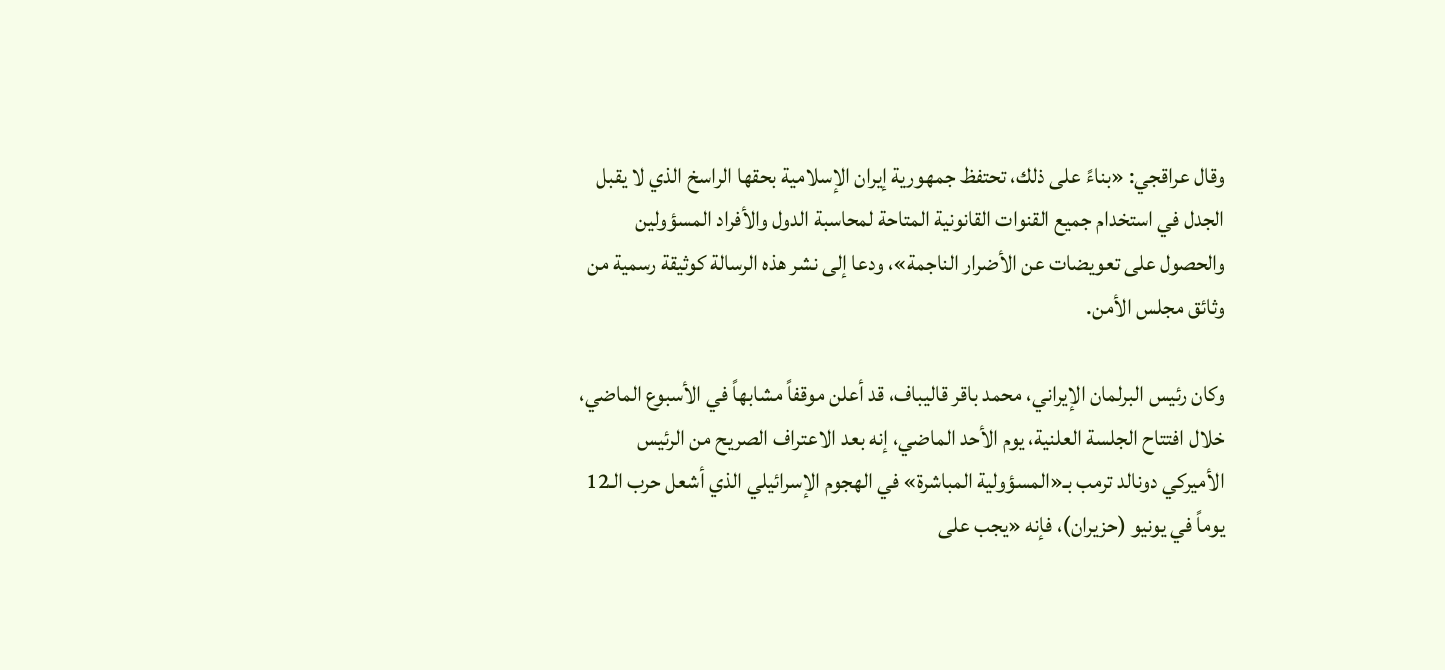وقال عراقجي: «بناءً على ذلك، تحتفظ جمهورية إيران الإسلامية بحقها الراسخ الذي لا يقبل الجدل في استخدام جميع القنوات القانونية المتاحة لمحاسبة الدول والأفراد المسؤولين والحصول على تعويضات عن الأضرار الناجمة»، ودعا إلى نشر هذه الرسالة كوثيقة رسمية من وثائق مجلس الأمن.

وكان رئيس البرلمان الإيراني، محمد باقر قاليباف، قد أعلن موقفاً مشابهاً في الأسبوع الماضي، خلال افتتاح الجلسة العلنية، يوم الأحد الماضي، إنه بعد الاعتراف الصريح من الرئيس الأميركي دونالد ترمب بـ«المسؤولية المباشرة» في الهجوم الإسرائيلي الذي أشعل حرب الـ12 يوماً في يونيو (حزيران)، فإنه «يجب على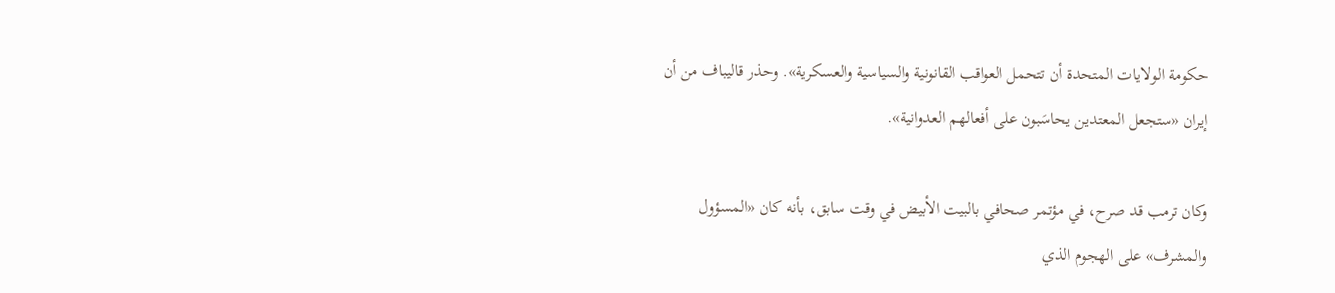حكومة الولايات المتحدة أن تتحمل العواقب القانونية والسياسية والعسكرية». وحذر قاليباف من أن إيران «ستجعل المعتدين يحاسَبون على أفعالهم العدوانية».

وكان ترمب قد صرح، في مؤتمر صحافي بالبيت الأبيض في وقت سابق، بأنه كان «المسؤول والمشرف» على الهجوم الذي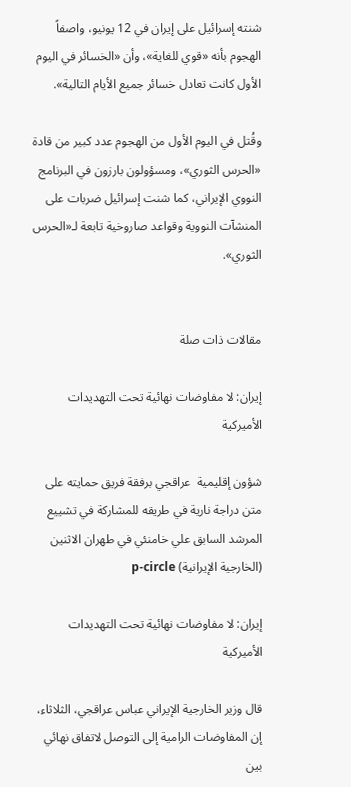شنته إسرائيل على إيران في 12 يونيو، واصفاً الهجوم بأنه «قوي للغاية»، وأن «الخسائر في اليوم الأول كانت تعادل خسائر جميع الأيام التالية».

وقُتل في اليوم الأول من الهجوم عدد كبير من قادة «الحرس الثوري»، ومسؤولون بارزون في البرنامج النووي الإيراني، كما شنت إسرائيل ضربات على المنشآت النووية وقواعد صاروخية تابعة لـ«الحرس الثوري».


مقالات ذات صلة

إيران: لا مفاوضات نهائية تحت التهديدات الأميركية

شؤون إقليمية  عراقجي برفقة فريق حمايته على متن دراجة نارية في طريقه للمشاركة في تشييع المرشد السابق علي خامنئي في طهران الاثنين (الخارجية الإيرانية) p-circle

إيران: لا مفاوضات نهائية تحت التهديدات الأميركية

قال وزير الخارجية الإيراني عباس عراقجي، الثلاثاء، إن المفاوضات الرامية إلى التوصل لاتفاق نهائي بين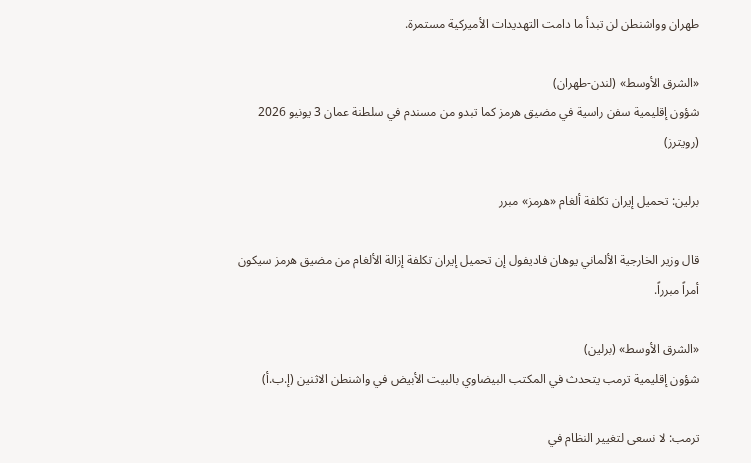طهران وواشنطن لن تبدأ ما دامت التهديدات الأميركية مستمرة.

«الشرق الأوسط» (لندن-طهران)
شؤون إقليمية سفن راسية في مضيق هرمز كما تبدو من مسندم في سلطنة عمان 3 يونيو 2026 (رويترز)

برلين: تحميل إيران تكلفة ألغام «هرمز» مبرر

قال وزير الخارجية الألماني يوهان فاديفول إن تحميل إيران تكلفة إزالة الألغام من مضيق هرمز سيكون أمراً مبرراً.

«الشرق الأوسط» (برلين)
شؤون إقليمية ترمب يتحدث في المكتب البيضاوي بالبيت الأبيض في واشنطن الاثنين (إ.ب.أ)

ترمب: لا نسعى لتغيير النظام في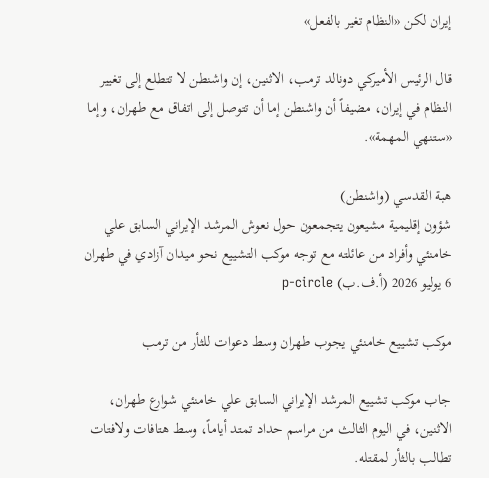إيران لكن «النظام تغير بالفعل»

قال الرئيس الأميركي دونالد ترمب، الاثنين، إن واشنطن لا تتطلع إلى تغيير النظام في إيران، مضيفاً أن واشنطن إما أن تتوصل إلى اتفاق مع طهران، وإما «ستنهي المهمة».

هبة القدسي (واشنطن)
شؤون إقليمية مشيعون يتجمعون حول نعوش المرشد الإيراني السابق علي خامنئي وأفراد من عائلته مع توجه موكب التشييع نحو ميدان آزادي في طهران 6 يوليو 2026 (أ.ف.ب) p-circle

موكب تشييع خامنئي يجوب طهران وسط دعوات للثأر من ترمب

جاب موكب تشييع المرشد الإيراني السابق علي خامنئي شوارع طهران، الاثنين، في اليوم الثالث من مراسم حداد تمتد أياماً، وسط هتافات ولافتات تطالب بالثأر لمقتله.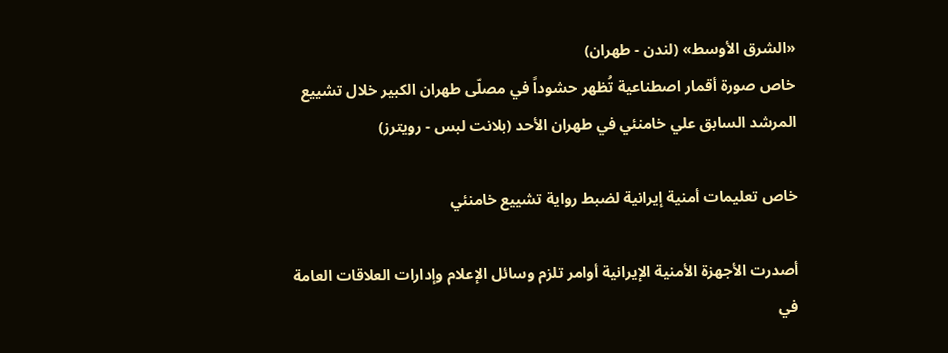«الشرق الأوسط» (لندن - طهران)
خاص صورة أقمار اصطناعية تُظهر حشوداً في مصلّى طهران الكبير خلال تشييع المرشد السابق علي خامنئي في طهران الأحد (بلانت لبس - رويترز)

خاص تعليمات أمنية إيرانية لضبط رواية تشييع خامنئي

أصدرت الأجهزة الأمنية الإيرانية أوامر تلزم وسائل الإعلام وإدارات العلاقات العامة في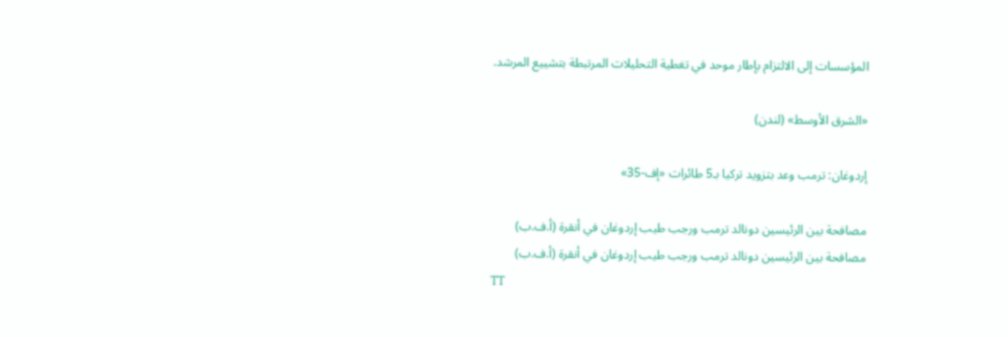المؤسسات إلى الالتزام بإطار موحد في تغطية التحليلات المرتبطة بتشييع المرشد.

«الشرق الأوسط» (لندن)

إردوغان: ترمب وعد بتزويد تركيا بـ5 طائرات «إف-35»

مصافحة بين الرئيسين دونالد ترمب ورجب طيب إردوغان في أنقرة (أ.ف.ب)
مصافحة بين الرئيسين دونالد ترمب ورجب طيب إردوغان في أنقرة (أ.ف.ب)
TT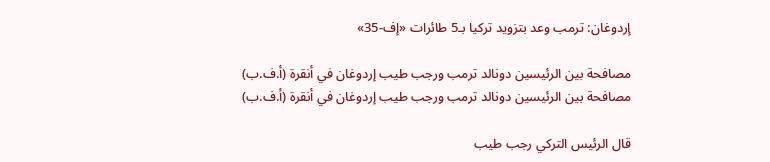إردوغان: ترمب وعد بتزويد تركيا بـ5 طائرات «إف-35»

مصافحة بين الرئيسين دونالد ترمب ورجب طيب إردوغان في أنقرة (أ.ف.ب)
مصافحة بين الرئيسين دونالد ترمب ورجب طيب إردوغان في أنقرة (أ.ف.ب)

قال الرئيس التركي رجب طيب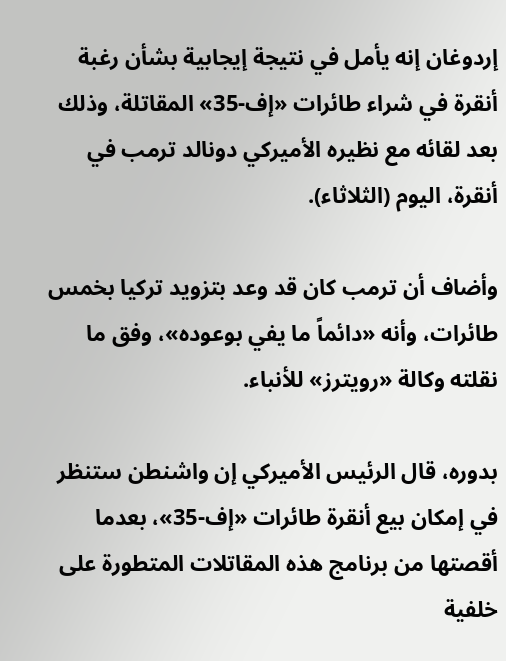إردوغان إنه يأمل في نتيجة إيجابية بشأن رغبة أنقرة في شراء طائرات «إف-35» المقاتلة، وذلك بعد لقائه مع نظيره الأميركي دونالد ترمب في أنقرة، اليوم (الثلاثاء).

وأضاف أن ترمب كان قد وعد بتزويد تركيا بخمس طائرات، وأنه «دائماً ما يفي بوعوده»، وفق ما نقلته وكالة «رويترز» للأنباء.

بدوره، قال الرئيس الأميركي إن واشنطن ستنظر في إمكان بيع أنقرة طائرات «إف-35»، بعدما أقصتها من برنامج هذه المقاتلات المتطورة على خلفية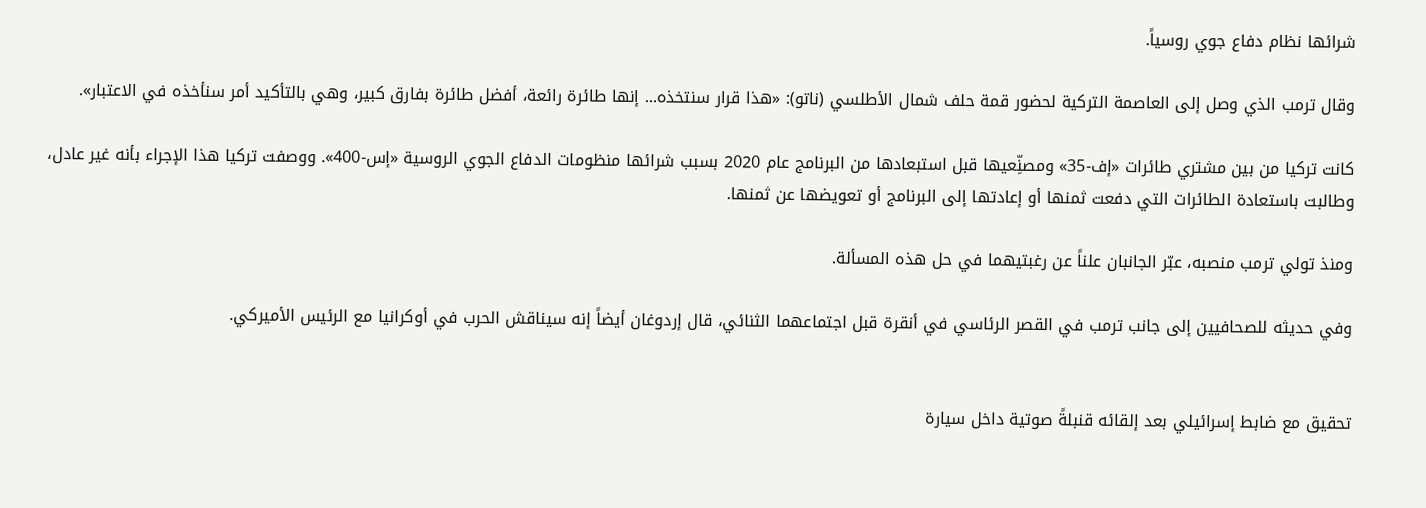شرائها نظام دفاع جوي روسياً.

وقال ترمب الذي وصل إلى العاصمة التركية لحضور قمة حلف شمال الأطلسي (ناتو): «هذا قرار سنتخذه... إنها طائرة رائعة، أفضل طائرة بفارق كبير، وهي بالتأكيد أمر سنأخذه في الاعتبار».

كانت تركيا من بين مشتري طائرات «إف-35» ومصنِّعيها قبل استبعادها من البرنامج عام 2020 بسبب شرائها منظومات الدفاع الجوي الروسية «إس-400». ووصفت تركيا هذا الإجراء بأنه غير عادل، وطالبت باستعادة الطائرات التي دفعت ثمنها أو إعادتها إلى البرنامج أو تعويضها عن ثمنها.

ومنذ تولي ترمب منصبه، عبّر الجانبان علناً عن رغبتيهما في حل هذه المسألة.

وفي حديثه للصحافيين إلى جانب ترمب في القصر الرئاسي في أنقرة قبل اجتماعهما الثنائي، قال إردوغان أيضاً إنه سيناقش الحرب في أوكرانيا مع الرئيس الأميركي.


تحقيق مع ضابط إسرائيلي بعد إلقائه قنبلةً صوتية داخل سيارة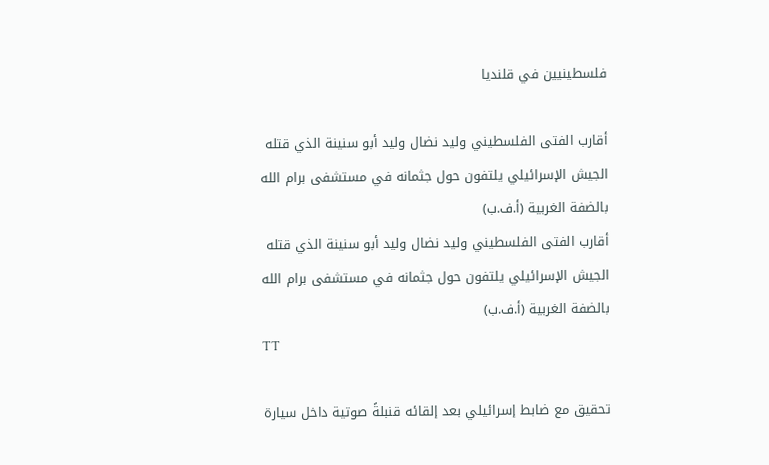فلسطينيين في قلنديا

أقارب الفتى الفلسطيني وليد نضال وليد أبو سنينة الذي قتله الجيش الإسرائيلي يلتفون حول جثمانه في مستشفى برام الله بالضفة الغربية (أ.ف.ب)
أقارب الفتى الفلسطيني وليد نضال وليد أبو سنينة الذي قتله الجيش الإسرائيلي يلتفون حول جثمانه في مستشفى برام الله بالضفة الغربية (أ.ف.ب)
TT

تحقيق مع ضابط إسرائيلي بعد إلقائه قنبلةً صوتية داخل سيارة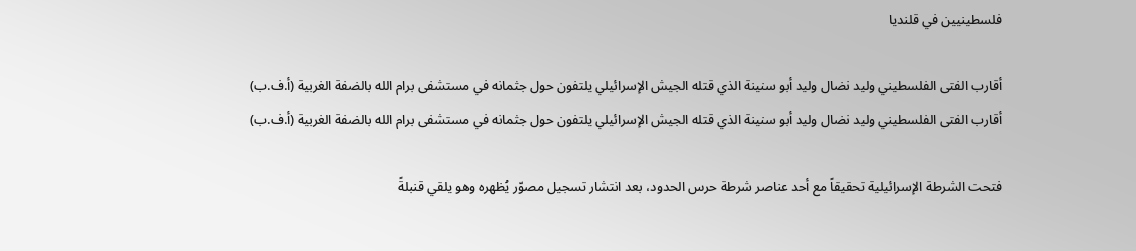فلسطينيين في قلنديا

أقارب الفتى الفلسطيني وليد نضال وليد أبو سنينة الذي قتله الجيش الإسرائيلي يلتفون حول جثمانه في مستشفى برام الله بالضفة الغربية (أ.ف.ب)
أقارب الفتى الفلسطيني وليد نضال وليد أبو سنينة الذي قتله الجيش الإسرائيلي يلتفون حول جثمانه في مستشفى برام الله بالضفة الغربية (أ.ف.ب)

فتحت الشرطة الإسرائيلية تحقيقاً مع أحد عناصر شرطة حرس الحدود، بعد انتشار تسجيل مصوّر يُظهره وهو يلقي قنبلةً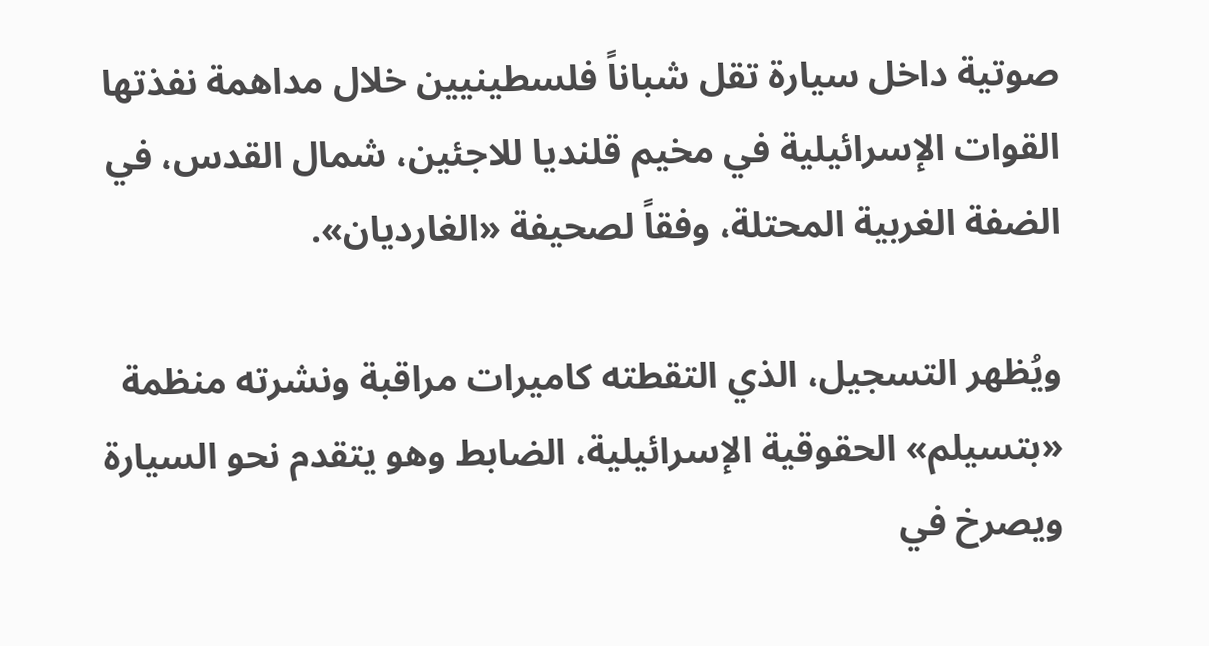صوتية داخل سيارة تقل شباناً فلسطينيين خلال مداهمة نفذتها القوات الإسرائيلية في مخيم قلنديا للاجئين، شمال القدس، في الضفة الغربية المحتلة، وفقاً لصحيفة «الغارديان».

ويُظهر التسجيل، الذي التقطته كاميرات مراقبة ونشرته منظمة «بتسيلم» الحقوقية الإسرائيلية، الضابط وهو يتقدم نحو السيارة ويصرخ في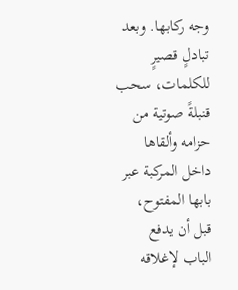وجه ركابها. وبعد تبادلٍ قصيرٍ للكلمات، سحب قنبلةً صوتية من حزامه وألقاها داخل المركبة عبر بابها المفتوح، قبل أن يدفع الباب لإغلاقه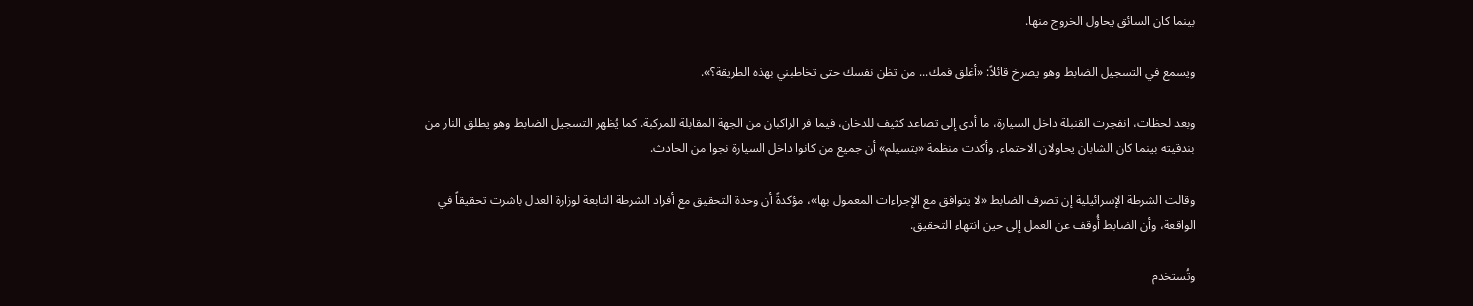بينما كان السائق يحاول الخروج منها.

ويسمع في التسجيل الضابط وهو يصرخ قائلاً: «أغلق فمك... من تظن نفسك حتى تخاطبني بهذه الطريقة؟».

وبعد لحظات، انفجرت القنبلة داخل السيارة، ما أدى إلى تصاعد كثيف للدخان، فيما فر الراكبان من الجهة المقابلة للمركبة. كما يُظهر التسجيل الضابط وهو يطلق النار من بندقيته بينما كان الشابان يحاولان الاحتماء. وأكدت منظمة «بتسيلم» أن جميع من كانوا داخل السيارة نجوا من الحادث.

وقالت الشرطة الإسرائيلية إن تصرف الضابط «لا يتوافق مع الإجراءات المعمول بها»، مؤكدةً أن وحدة التحقيق مع أفراد الشرطة التابعة لوزارة العدل باشرت تحقيقاً في الواقعة، وأن الضابط أُوقف عن العمل إلى حين انتهاء التحقيق.

وتُستخدم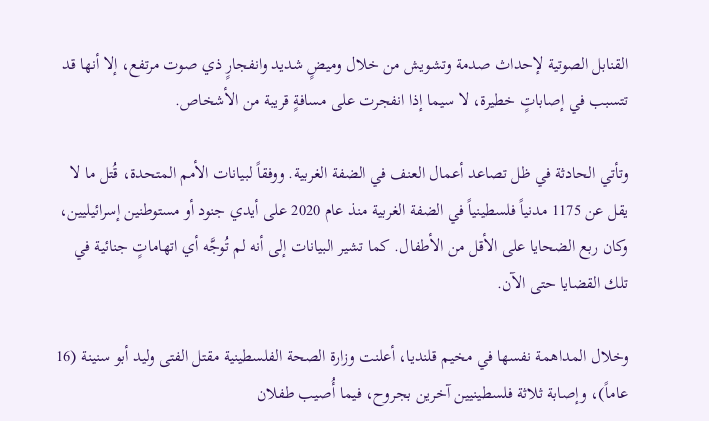القنابل الصوتية لإحداث صدمة وتشويش من خلال وميضٍ شديد وانفجارٍ ذي صوت مرتفع، إلا أنها قد تتسبب في إصاباتٍ خطيرة، لا سيما إذا انفجرت على مسافةٍ قريبة من الأشخاص.

وتأتي الحادثة في ظل تصاعد أعمال العنف في الضفة الغربية. ووفقاً لبيانات الأمم المتحدة، قُتل ما لا يقل عن 1175 مدنياً فلسطينياً في الضفة الغربية منذ عام 2020 على أيدي جنود أو مستوطنين إسرائيليين، وكان ربع الضحايا على الأقل من الأطفال. كما تشير البيانات إلى أنه لم تُوجَّه أي اتهاماتٍ جنائية في تلك القضايا حتى الآن.

وخلال المداهمة نفسها في مخيم قلنديا، أعلنت وزارة الصحة الفلسطينية مقتل الفتى وليد أبو سنينة (16 عاماً)، وإصابة ثلاثة فلسطينيين آخرين بجروح، فيما أُصيب طفلان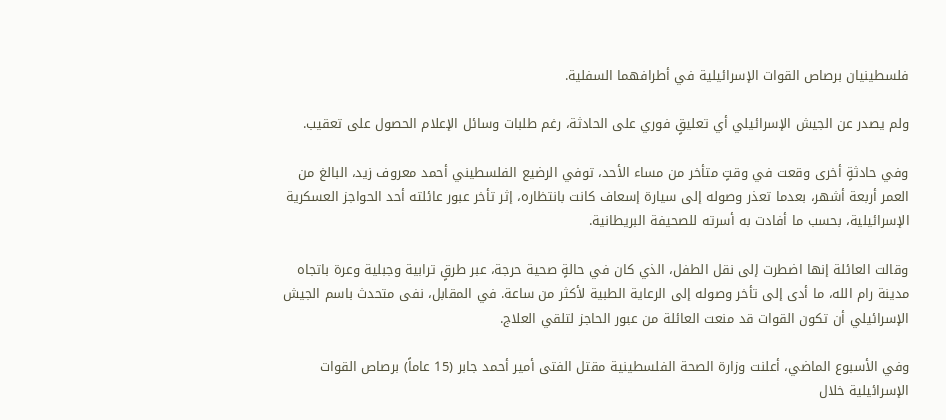فلسطينيان برصاص القوات الإسرائيلية في أطرافهما السفلية.

ولم يصدر عن الجيش الإسرائيلي أي تعليقٍ فوري على الحادثة، رغم طلبات وسائل الإعلام الحصول على تعقيب.

وفي حادثةٍ أخرى وقعت في وقتٍ متأخر من مساء الأحد، توفي الرضيع الفلسطيني أحمد معروف زيد، البالغ من العمر أربعة أشهر، بعدما تعذر وصوله إلى سيارة إسعاف كانت بانتظاره، إثر تأخر عبور عائلته أحد الحواجز العسكرية الإسرائيلية، بحسب ما أفادت به أسرته للصحيفة البريطانية.

وقالت العائلة إنها اضطرت إلى نقل الطفل، الذي كان في حالةٍ صحية حرجة، عبر طرقٍ ترابية وجبلية وعرة باتجاه مدينة رام الله، ما أدى إلى تأخر وصوله إلى الرعاية الطبية لأكثر من ساعة. في المقابل، نفى متحدث باسم الجيش الإسرائيلي أن تكون القوات قد منعت العائلة من عبور الحاجز لتلقي العلاج.

وفي الأسبوع الماضي، أعلنت وزارة الصحة الفلسطينية مقتل الفتى أمير أحمد جابر (15 عاماً) برصاص القوات الإسرائيلية خلال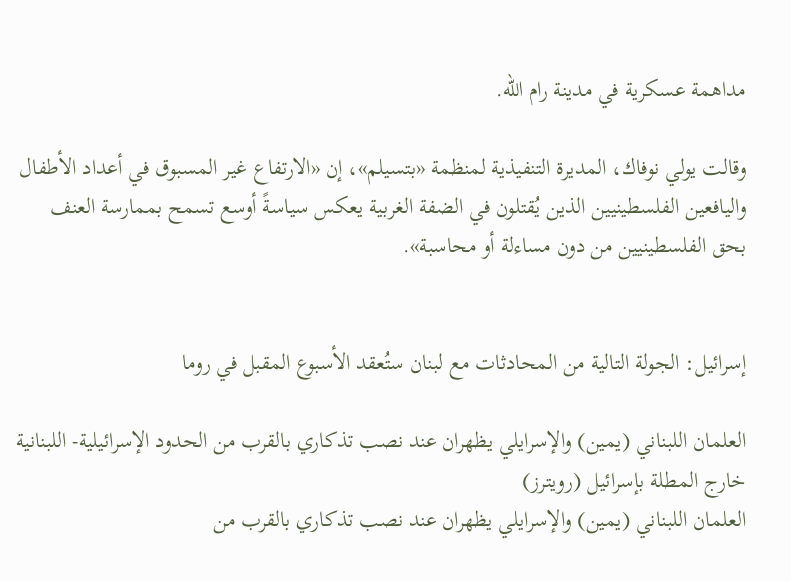مداهمة عسكرية في مدينة رام الله.

وقالت يولي نوفاك، المديرة التنفيذية لمنظمة «بتسيلم»، إن «الارتفاع غير المسبوق في أعداد الأطفال واليافعين الفلسطينيين الذين يُقتلون في الضفة الغربية يعكس سياسةً أوسع تسمح بممارسة العنف بحق الفلسطينيين من دون مساءلة أو محاسبة».


إسرائيل: الجولة التالية من المحادثات مع لبنان ستُعقد الأسبوع المقبل في روما

العلمان اللبناني (يمين) والإسرايلي يظهران عند نصب تذكاري بالقرب من الحدود الإسرائيلية- اللبنانية خارج المطلة بإسرائيل (رويترز)
العلمان اللبناني (يمين) والإسرايلي يظهران عند نصب تذكاري بالقرب من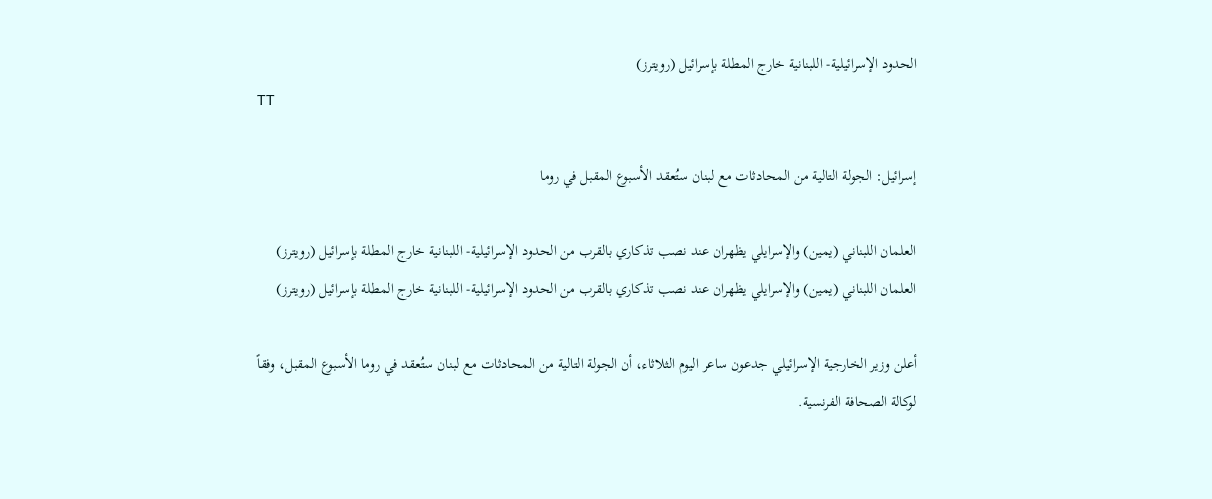الحدود الإسرائيلية- اللبنانية خارج المطلة بإسرائيل (رويترز)
TT

إسرائيل: الجولة التالية من المحادثات مع لبنان ستُعقد الأسبوع المقبل في روما

العلمان اللبناني (يمين) والإسرايلي يظهران عند نصب تذكاري بالقرب من الحدود الإسرائيلية- اللبنانية خارج المطلة بإسرائيل (رويترز)
العلمان اللبناني (يمين) والإسرايلي يظهران عند نصب تذكاري بالقرب من الحدود الإسرائيلية- اللبنانية خارج المطلة بإسرائيل (رويترز)

أعلن وزير الخارجية الإسرائيلي جدعون ساعر اليوم الثلاثاء، أن الجولة التالية من المحادثات مع لبنان ستُعقد في روما الأسبوع المقبل، وفقاً لوكالة الصحافة الفرنسية.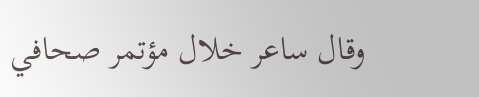وقال ساعر خلال مؤتمر صحافي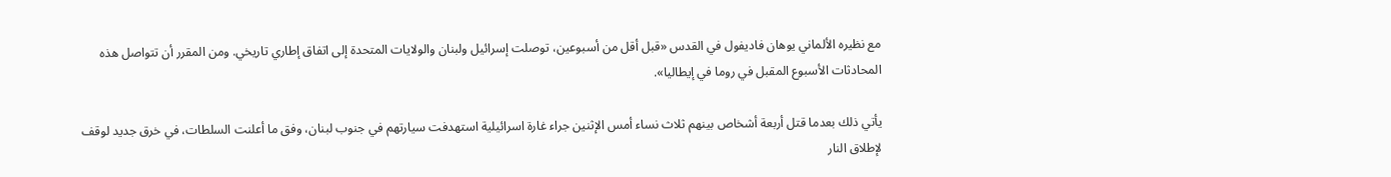مع نظيره الألماني يوهان فاديفول في القدس «قبل أقل من أسبوعين، توصلت إسرائيل ولبنان والولايات المتحدة إلى اتفاق إطاري تاريخي. ومن المقرر أن تتواصل هذه المحادثات الأسبوع المقبل في روما في إيطاليا».

يأتي ذلك بعدما قتل أربعة أشخاص بينهم ثلاث نساء أمس الإثنين جراء غارة اسرائيلية استهدفت سيارتهم في جنوب لبنان، وفق ما أعلنت السلطات، في خرق جديد لوقف لإطلاق النار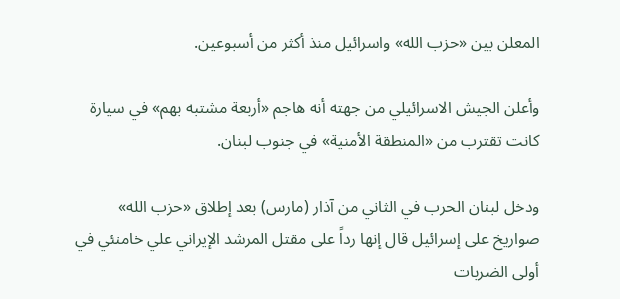المعلن بين «حزب الله» واسرائيل منذ أكثر من أسبوعين.

وأعلن الجيش الاسرائيلي من جهته أنه هاجم «أربعة مشتبه بهم» في سيارة كانت تقترب من «المنطقة الأمنية» في جنوب لبنان.

ودخل لبنان الحرب في الثاني من آذار (مارس) بعد إطلاق «حزب الله» صواريخ على إسرائيل قال إنها رداً على مقتل المرشد الإيراني علي خامنئي في أولى الضربات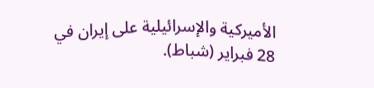الأميركية والإسرائيلية على إيران في 28 فبراير (شباط).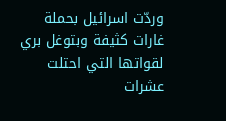وردّت اسرائيل بحملة غارات كثيفة وبتوغل بري لقواتها التي احتلت عشرات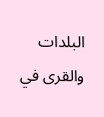البلدات والقرى في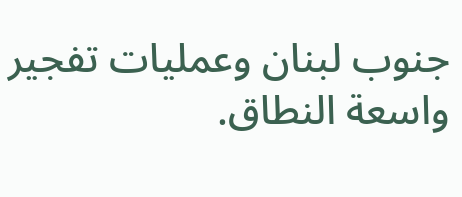جنوب لبنان وعمليات تفجير واسعة النطاق.